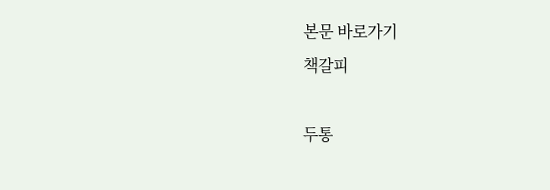본문 바로가기
책갈피

두통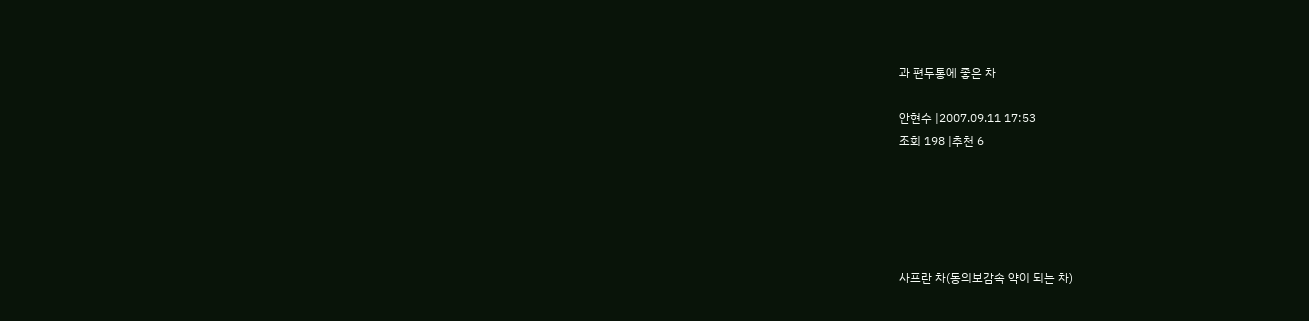과 편두통에 좋은 차

안현수 |2007.09.11 17:53
조회 198 |추천 6





사프란 차(동의보감속 약이 되는 차)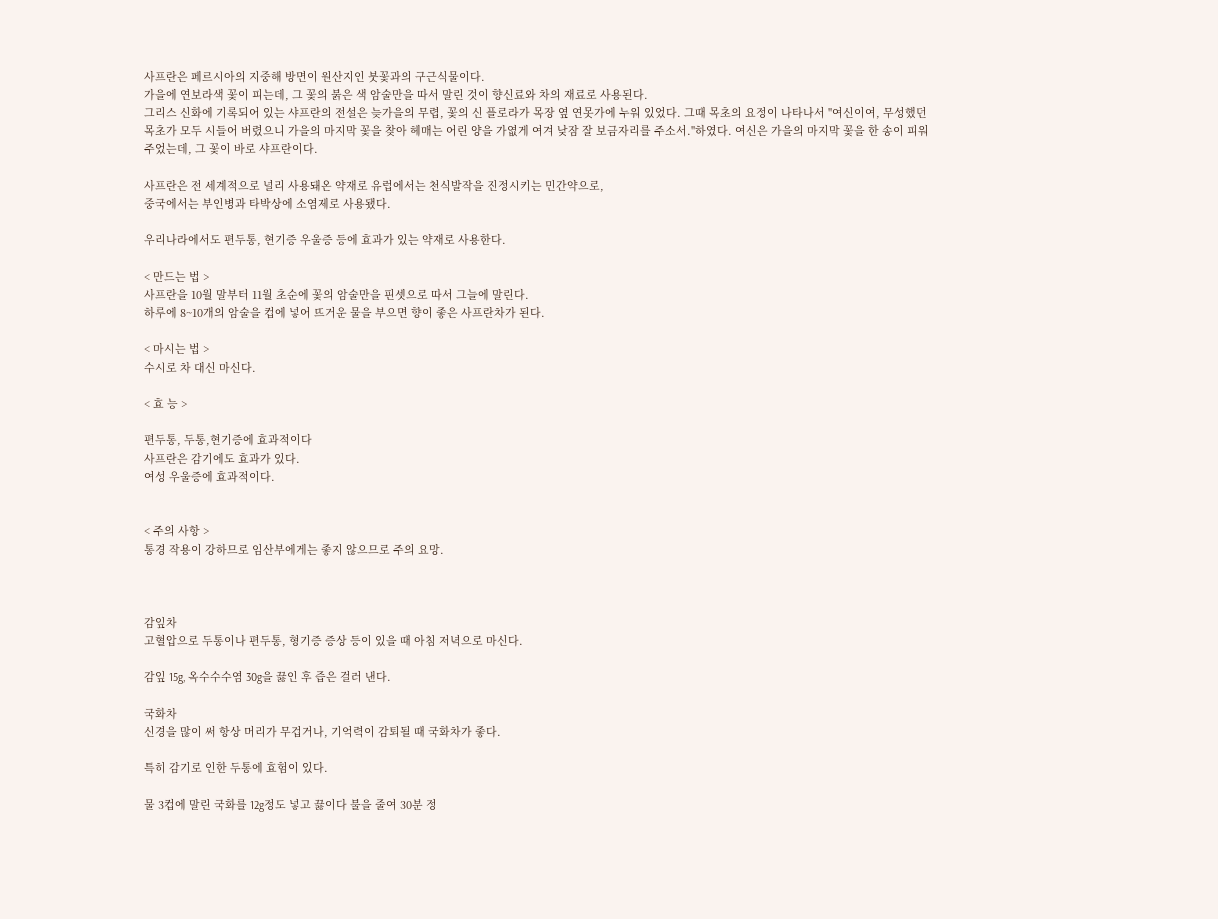사프란은 페르시아의 지중해 방면이 원산지인 붓꽃과의 구근식물이다.
가을에 연보라색 꽃이 피는데, 그 꽃의 붉은 색 암술만을 따서 말린 것이 향신료와 차의 재료로 사용된다.
그리스 신화에 기록되어 있는 샤프란의 전설은 늦가을의 무렵, 꽃의 신 플로라가 목장 옆 연못가에 누워 있었다. 그때 목초의 요정이 나타나서 "여신이여, 무성했던 목초가 모두 시들어 버렸으니 가을의 마지막 꽃을 찾아 헤매는 어린 양을 가엾게 여겨 낮잠 잘 보금자리를 주소서."하였다. 여신은 가을의 마지막 꽃을 한 송이 피워 주었는데, 그 꽃이 바로 샤프란이다.

사프란은 전 세계적으로 널리 사용돼온 약재로 유럽에서는 천식발작을 진정시키는 민간약으로,
중국에서는 부인병과 타박상에 소염제로 사용됐다.

우리나라에서도 편두통, 현기증 우울증 등에 효과가 있는 약재로 사용한다.

< 만드는 법 >
사프란을 10월 말부터 11월 초순에 꽃의 암술만을 핀셋으로 따서 그늘에 말린다.
하루에 8~10개의 암술을 컵에 넣어 뜨거운 물을 부으면 향이 좋은 사프란차가 된다.

< 마시는 법 >
수시로 차 대신 마신다.

< 효 능 >

편두통, 두통,현기증에 효과적이다
사프란은 감기에도 효과가 있다.
여성 우울증에 효과적이다.


< 주의 사항 >
통경 작용이 강하므로 임산부에게는 좋지 않으므로 주의 요망.



감잎차
고혈압으로 두통이나 편두통, 형기증 증상 등이 있을 때 아침 저녁으로 마신다.

감잎 15g, 옥수수수염 30g을 끓인 후 즙은 걸러 낸다.

국화차
신경을 많이 써 항상 머리가 무겁거나, 기억력이 감퇴될 때 국화차가 좋다.

특히 감기로 인한 두통에 효험이 있다.

물 3컵에 말린 국화를 12g정도 넣고 끓이다 불을 줄여 30분 정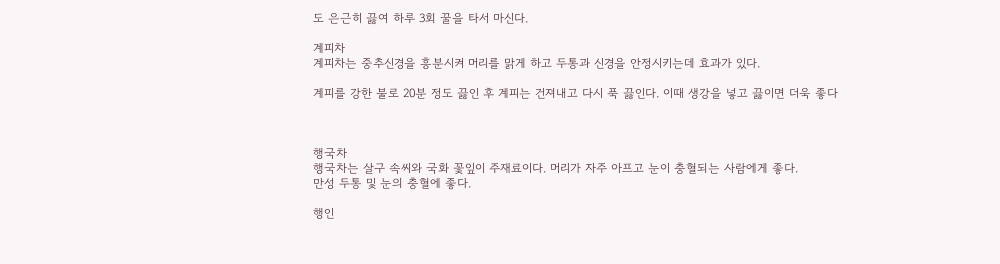도 은근히 끓여 하루 3회 꿀을 타서 마신다.

계피차
계피차는 중추신경을 흥분시켜 머리를 맑게 하고 두통과 신경을 안정시키는데 효과가 있다.

계피를 강한 불로 20분 정도 끓인 후 계피는 건져내고 다시 푹 끓인다. 이때 생강을 넣고 끓이면 더욱 좋다



행국차
행국차는 살구 속씨와 국화 꽃잎이 주재료이다. 머리가 자주 아프고 눈이 충혈되는 사람에게 좋다.
만성 두통 및 눈의 충혈에 좋다.

행인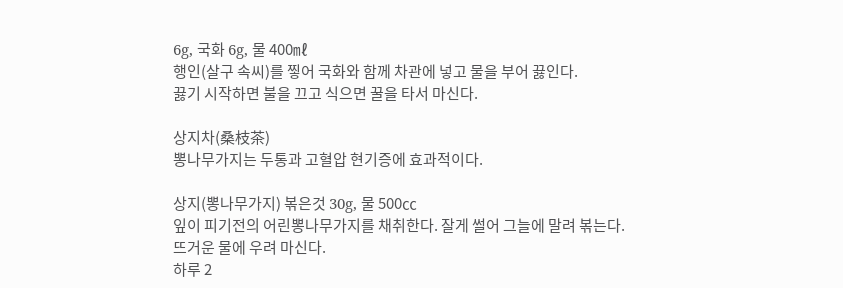6g, 국화 6g, 물 400㎖
행인(살구 속씨)를 찧어 국화와 함께 차관에 넣고 물을 부어 끓인다.
끓기 시작하면 불을 끄고 식으면 꿀을 타서 마신다.

상지차(桑枝茶)
뽕나무가지는 두통과 고혈압 현기증에 효과적이다.

상지(뽕나무가지) 볶은것 30g, 물 500㏄
잎이 피기전의 어린뽕나무가지를 채취한다. 잘게 썰어 그늘에 말려 볶는다.
뜨거운 물에 우려 마신다.
하루 2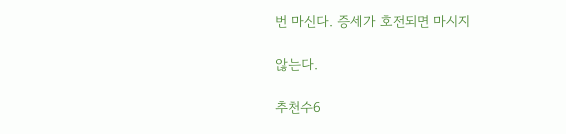번 마신다. 증세가 호전되면 마시지

않는다.

추천수6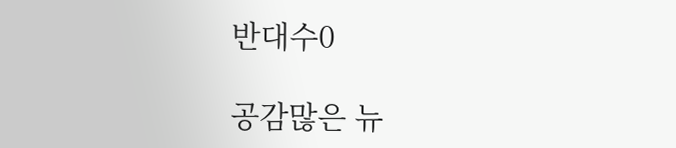반대수0

공감많은 뉴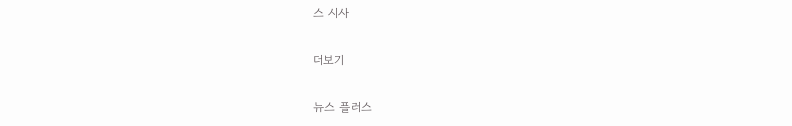스 시사

더보기

뉴스 플러스